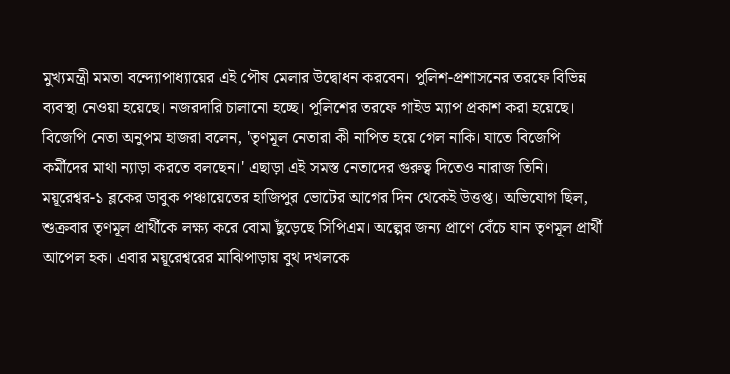মুখ্যমন্ত্রী মমতা বন্দ্যোপাধ্যায়ের এই পৌষ মেলার উদ্বোধন করবেন। পুলিশ-প্রশাসনের তরফে বিভিন্ন ব্যবস্থা নেওয়া হয়েছে। নজরদারি চালানো হচ্ছে। পুলিশের তরফে গাইড ম্যাপ প্রকাশ করা হয়েছে।
বিজেপি নেতা অনুপম হাজরা বলেন, 'তৃণমূল নেতারা কী নাপিত হয়ে গেল নাকি। যাতে বিজেপি কর্মীদের মাথা ন্যাড়া করতে বলছেন।' এছাড়া এই সমস্ত নেতাদের গুরুত্ব দিতেও নারাজ তিনি।
ময়ূরেশ্বর-১ ব্লকের ডাবুক পঞ্চায়েতের হাজিপুর ভোটের আগের দিন থেকেই উত্তপ্ত। অভিযোগ ছিল, শুক্রবার তৃণমূল প্রার্থীকে লক্ষ্য করে বোমা ছুঁড়েছে সিপিএম। অল্পের জন্য প্রাণে বেঁচে যান তৃণমূল প্রার্থী আপেল হক। এবার ময়ূরেশ্বরের মাঝিপাড়ায় বুথ দখলকে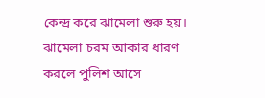কেন্দ্র করে ঝামেলা শুরু হয়। ঝামেলা চরম আকার ধারণ করলে পুলিশ আসে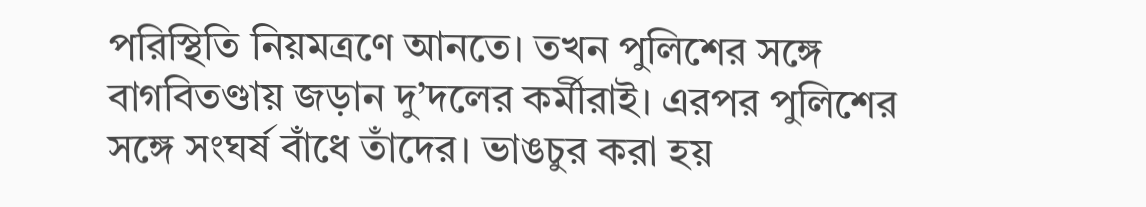পরিস্থিতি নিয়মত্রণে আনতে। তখন পুলিশের সঙ্গে বাগবিতণ্ডায় জড়ান দু’দলের কর্মীরাই। এরপর পুলিশের সঙ্গে সংঘর্ষ বাঁধে তাঁদের। ভাঙচুর করা হয়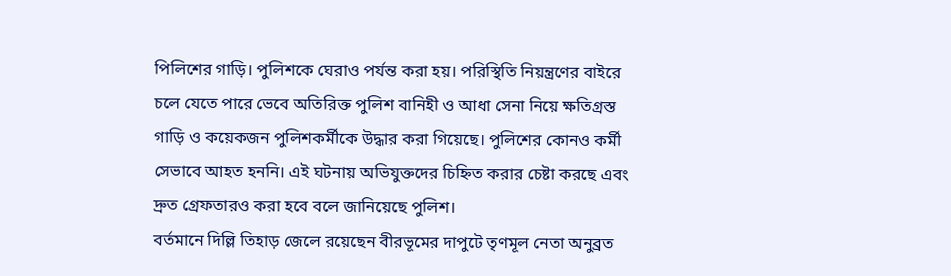পিলিশের গাড়ি। পুলিশকে ঘেরাও পর্যন্ত করা হয়। পরিস্থিতি নিয়ন্ত্রণের বাইরে চলে যেতে পারে ভেবে অতিরিক্ত পুলিশ বানিহী ও আধা সেনা নিয়ে ক্ষতিগ্রস্ত গাড়ি ও কয়েকজন পুলিশকর্মীকে উদ্ধার করা গিয়েছে। পুলিশের কোনও কর্মী সেভাবে আহত হননি। এই ঘটনায় অভিযুক্তদের চিহ্নিত করার চেষ্টা করছে এবং দ্রুত গ্রেফতারও করা হবে বলে জানিয়েছে পুলিশ।
বর্তমানে দিল্লি তিহাড় জেলে রয়েছেন বীরভূমের দাপুটে তৃণমূল নেতা অনুব্রত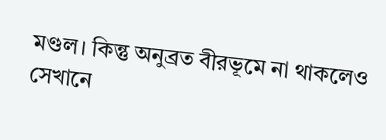মণ্ডল। কিন্তু অনুব্রত বীরভূমে না থাকলেও সেখানে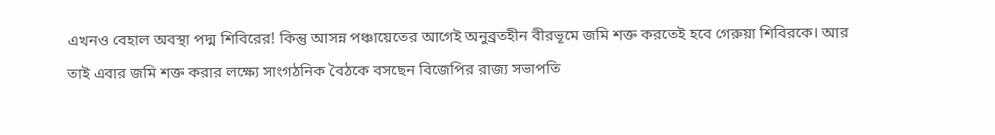এখনও বেহাল অবস্থা পদ্ম শিবিরের! কিন্তু আসন্ন পঞ্চায়েতের আগেই অনুব্রতহীন বীরভূমে জমি শক্ত করতেই হবে গেরুয়া শিবিরকে। আর তাই এবার জমি শক্ত করার লক্ষ্যে সাংগঠনিক বৈঠকে বসছেন বিজেপির রাজ্য সভাপতি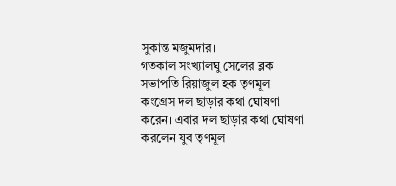সুকান্ত মজুমদার।
গতকাল সংখ্যালঘু সেলের ব্লক সভাপতি রিয়াজুল হক তৃণমূল কংগ্রেস দল ছাড়ার কথা ঘোষণা করেন। এবার দল ছাড়ার কথা ঘোষণা করলেন যুব তৃণমূল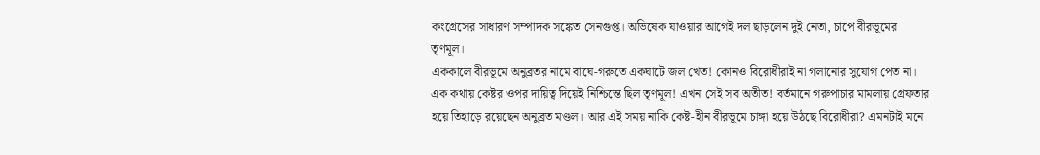কংগ্রেসের সাধারণ সম্পাদক সঙ্কেত সেনগুপ্ত। অভিষেক যাওয়ার আগেই দল ছাড়লেন দুই নেতা, চাপে বীরভূমের তৃণমূল।
এককালে বীরভূমে অনুব্রতর নামে বাঘে-গরুতে একঘাটে জল খেত! কোনও বিরোধীরাই না গলানোর সুযোগ পেত না। এক কথায় কেষ্টর ওপর দায়িত্ব দিয়েই নিশ্চিন্তে ছিল তৃণমূল! এখন সেই সব অতীত! বর্তমানে গরুপাচার মামলায় গ্রেফতার হয়ে তিহাড়ে রয়েছেন অনুব্রত মণ্ডল। আর এই সময় নাকি কেষ্ট-হীন বীরভূমে চাঙ্গা হয়ে উঠছে বিরোধীরা? এমনটাই মনে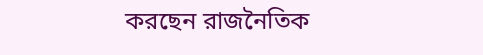করছেন রাজনৈতিক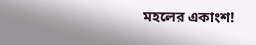মহলের একাংশ!